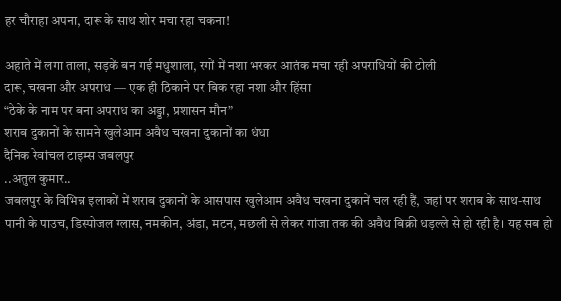हर चौराहा अपना, दारू के साथ शोर मचा रहा चकना!

अहाते में लगा ताला, सड़कें बन गई मधुशाला, रगों में नशा भरकर आतंक मचा रही अपराधियों की टोली
दारू, चखना और अपराध — एक ही ठिकाने पर बिक रहा नशा और हिंसा
“ठेके के नाम पर बना अपराध का अड्डा, प्रशासन मौन”
शराब दुकानों के सामने खुलेआम अवैध चखना दुकानों का धंधा
दैनिक रेवांचल टाइम्स जबलपुर
..अतुल कुमार..
जबलपुर के विभिन्न इलाकों में शराब दुकानों के आसपास खुलेआम अवैध चखना दुकानें चल रही हैं, जहां पर शराब के साथ-साथ पानी के पाउच, डिस्पोजल ग्लास, नमकीन, अंडा, मटन, मछली से लेकर गांजा तक की अवैध बिक्री धड़ल्ले से हो रही है। यह सब हो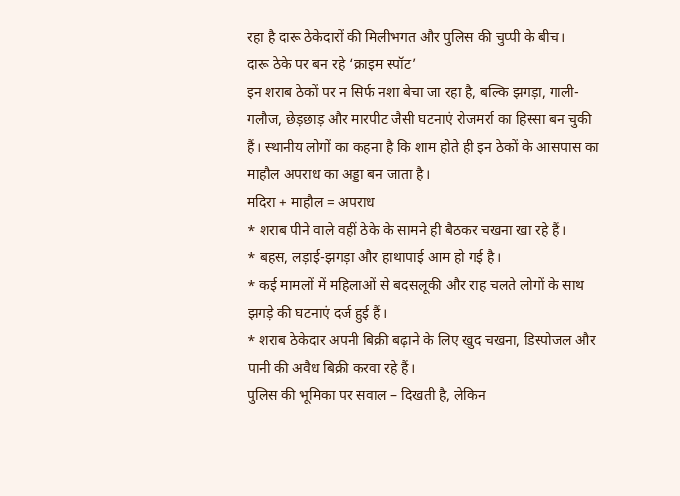रहा है दारू ठेकेदारों की मिलीभगत और पुलिस की चुप्पी के बीच।
दारू ठेके पर बन रहे ‘क्राइम स्पॉट’
इन शराब ठेकों पर न सिर्फ नशा बेचा जा रहा है, बल्कि झगड़ा, गाली-गलौज, छेड़छाड़ और मारपीट जैसी घटनाएं रोजमर्रा का हिस्सा बन चुकी हैं। स्थानीय लोगों का कहना है कि शाम होते ही इन ठेकों के आसपास का माहौल अपराध का अड्डा बन जाता है।
मदिरा + माहौल = अपराध
* शराब पीने वाले वहीं ठेके के सामने ही बैठकर चखना खा रहे हैं।
* बहस, लड़ाई-झगड़ा और हाथापाई आम हो गई है।
* कई मामलों में महिलाओं से बदसलूकी और राह चलते लोगों के साथ झगड़े की घटनाएं दर्ज हुई हैं।
* शराब ठेकेदार अपनी बिक्री बढ़ाने के लिए खुद चखना, डिस्पोजल और पानी की अवैध बिक्री करवा रहे हैं।
पुलिस की भूमिका पर सवाल – दिखती है, लेकिन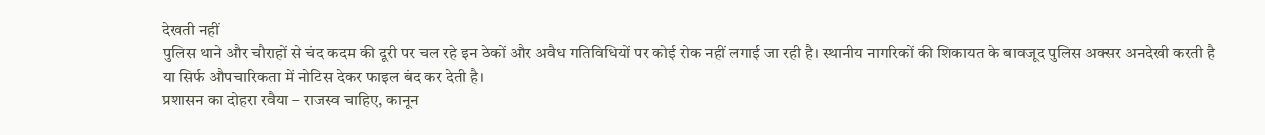देखती नहीं
पुलिस थाने और चौराहों से चंद कदम की दूरी पर चल रहे इन ठेकों और अवैध गतिविधियों पर कोई रोक नहीं लगाई जा रही है। स्थानीय नागरिकों की शिकायत के बावजूद पुलिस अक्सर अनदेखी करती है या सिर्फ औपचारिकता में नोटिस देकर फाइल बंद कर देती है।
प्रशासन का दोहरा रवैया – राजस्व चाहिए, कानून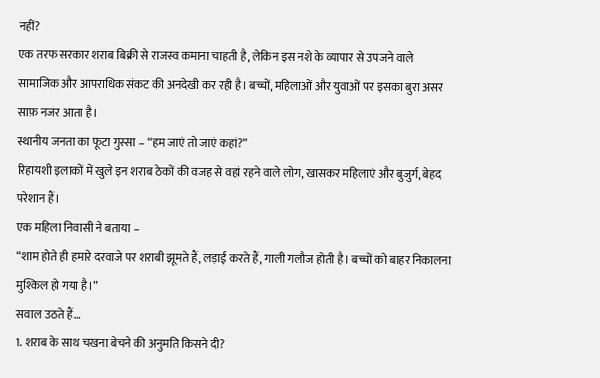नहीं?
एक तरफ सरकार शराब बिक्री से राजस्व कमाना चाहती है, लेकिन इस नशे के व्यापार से उपजने वाले सामाजिक और आपराधिक संकट की अनदेखी कर रही है। बच्चों, महिलाओं और युवाओं पर इसका बुरा असर साफ़ नजर आता है।
स्थानीय जनता का फूटा गुस्सा – “हम जाएं तो जाएं कहां?”
रिहायशी इलाकों में खुले इन शराब ठेकों की वजह से वहां रहने वाले लोग, खासकर महिलाएं और बुजुर्ग, बेहद परेशान हैं।
एक महिला निवासी ने बताया –
“शाम होते ही हमारे दरवाजे पर शराबी झूमते हैं, लड़ाई करते हैं, गाली गलौज होती है। बच्चों को बाहर निकालना मुश्किल हो गया है।”
सवाल उठते हैं…
1. शराब के साथ चखना बेचने की अनुमति किसने दी?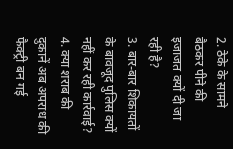2. ठेके के सामने बैठकर पीने की इजाजत क्यों दी जा रही है?
3. बार-बार शिकायतों के बावजूद पुलिस क्यों नहीं कर रही कार्रवाई?
4. क्या शराब की दुकानें अब अपराध की फैक्ट्री बन गई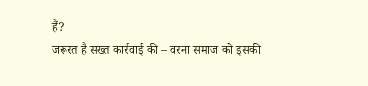हैं?
जरूरत है सख्त कार्रवाई की – वरना समाज को इसकी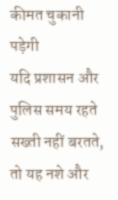कीमत चुकानी पड़ेगी
यदि प्रशासन और पुलिस समय रहते सख्ती नहीं बरतते, तो यह नशे और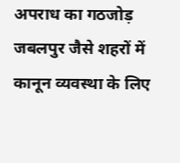अपराध का गठजोड़ जबलपुर जैसे शहरों में कानून व्यवस्था के लिए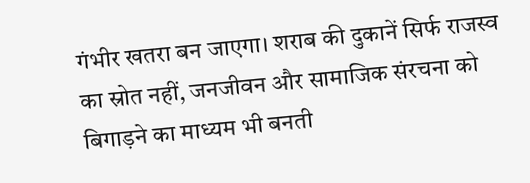गंभीर खतरा बन जाएगा। शराब की दुकानें सिर्फ राजस्व का स्रोत नहीं, जनजीवन और सामाजिक संरचना को बिगाड़ने का माध्यम भी बनती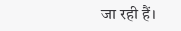जा रही हैं।